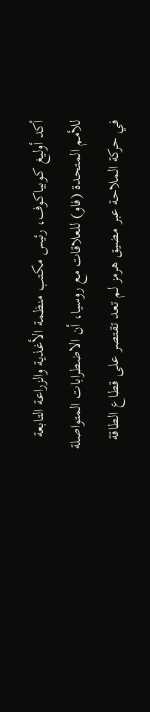أكد أوليغ كوبياكوف، رئيس مكتب منظمة الأغذية والزراعة التابعة للأمم المتحدة (فاو) للعلاقات مع روسيا، أن الاضطرابات المتواصلة في حركة الملاحة عبر مضيق هرمز لم تعد تقتصر على قطاع الطاقة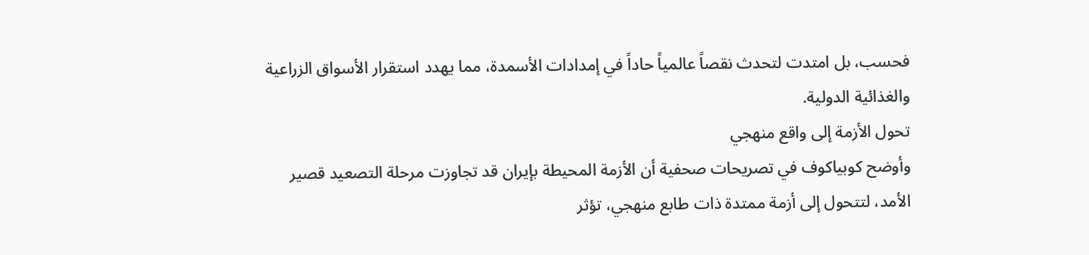فحسب، بل امتدت لتحدث نقصاً عالمياً حاداً في إمدادات الأسمدة، مما يهدد استقرار الأسواق الزراعية والغذائية الدولية.
تحول الأزمة إلى واقع منهجي
وأوضح كوبياكوف في تصريحات صحفية أن الأزمة المحيطة بإيران قد تجاوزت مرحلة التصعيد قصير الأمد، لتتحول إلى أزمة ممتدة ذات طابع منهجي، تؤثر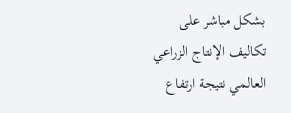بشكل مباشر على تكاليف الإنتاج الزراعي العالمي نتيجة ارتفاع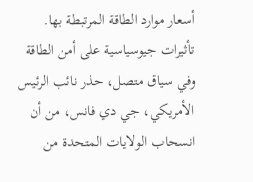أسعار موارد الطاقة المرتبطة بها.
تأثيرات جيوسياسية على أمن الطاقة
وفي سياق متصل، حذر نائب الرئيس الأمريكي، جي دي فانس، من أن انسحاب الولايات المتحدة من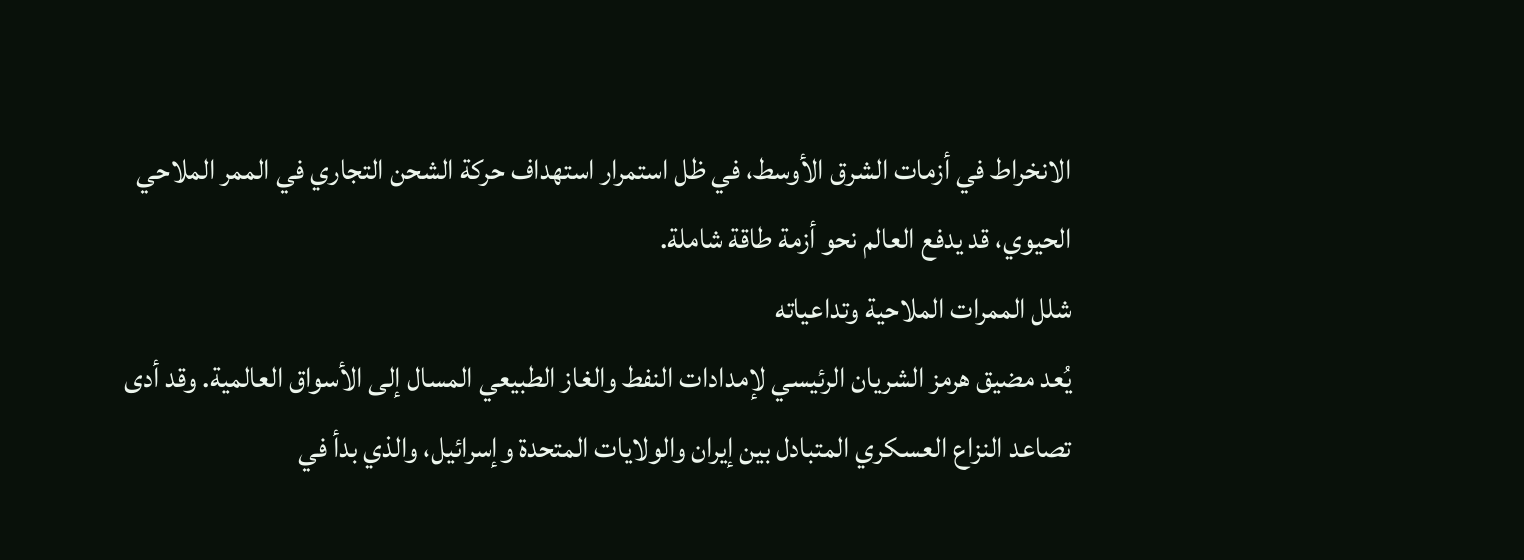الانخراط في أزمات الشرق الأوسط، في ظل استمرار استهداف حركة الشحن التجاري في الممر الملاحي الحيوي، قد يدفع العالم نحو أزمة طاقة شاملة.
شلل الممرات الملاحية وتداعياته
يُعد مضيق هرمز الشريان الرئيسي لإمدادات النفط والغاز الطبيعي المسال إلى الأسواق العالمية. وقد أدى تصاعد النزاع العسكري المتبادل بين إيران والولايات المتحدة وإسرائيل، والذي بدأ في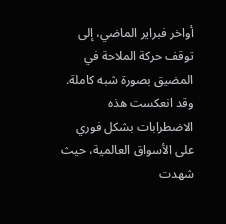أواخر فبراير الماضي، إلى توقف حركة الملاحة في المضيق بصورة شبه كاملة.
وقد انعكست هذه الاضطرابات بشكل فوري على الأسواق العالمية، حيث شهدت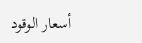أسعار الوقود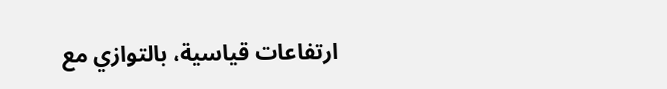ارتفاعات قياسية، بالتوازي مع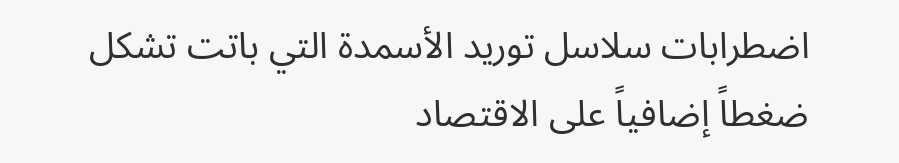اضطرابات سلاسل توريد الأسمدة التي باتت تشكل ضغطاً إضافياً على الاقتصاد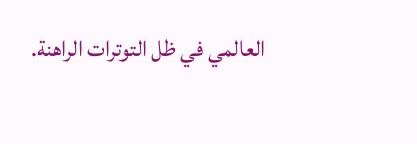العالمي في ظل التوترات الراهنة.